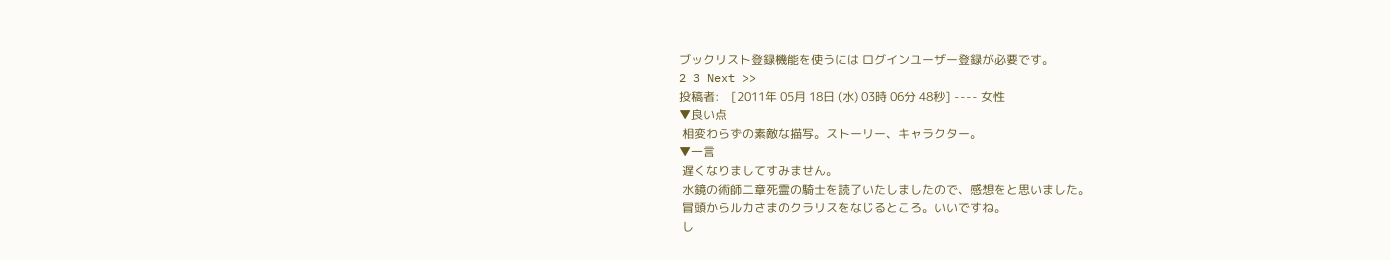ブックリスト登録機能を使うには ログインユーザー登録が必要です。
2 3 Next >>
投稿者:    [2011年 05月 18日 (水) 03時 06分 48秒] ---- 女性
▼良い点
 相変わらずの素敵な描写。ストーリー、キャラクター。
▼一言
 遅くなりましてすみません。
 水鏡の術師二章死霊の騎士を読了いたしましたので、感想をと思いました。
 冒頭からルカさまのクラリスをなじるところ。いいですね。
 し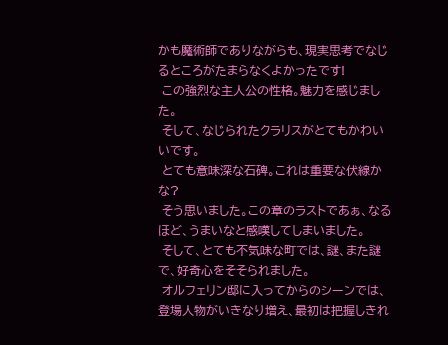かも魔術師でありながらも、現実思考でなじるところがたまらなくよかったです!
 この強烈な主人公の性格。魅力を感じました。
 そして、なじられたクラリスがとてもかわいいです。
 とても意味深な石碑。これは重要な伏線かな?
 そう思いました。この章のラストであぁ、なるほど、うまいなと感嘆してしまいました。
 そして、とても不気味な町では、謎、また謎で、好奇心をそそられました。
 オルフェリン邸に入ってからのシーンでは、登場人物がいきなり増え、最初は把握しきれ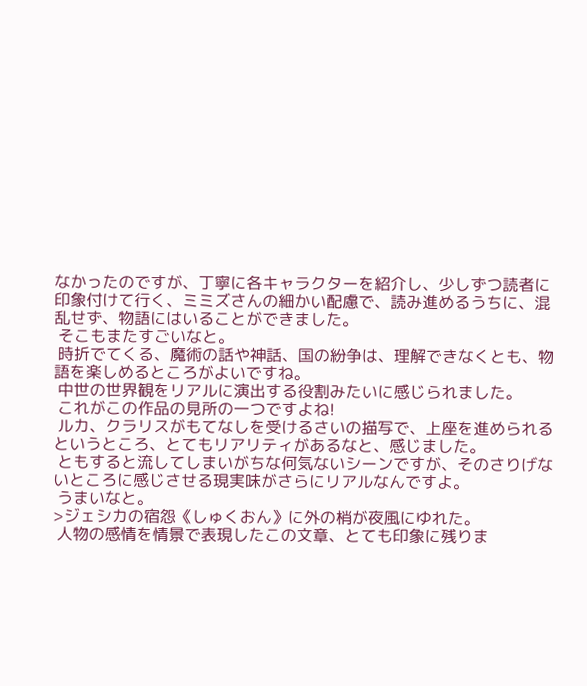なかったのですが、丁寧に各キャラクターを紹介し、少しずつ読者に印象付けて行く、ミミズさんの細かい配慮で、読み進めるうちに、混乱せず、物語にはいることができました。
 そこもまたすごいなと。
 時折でてくる、魔術の話や神話、国の紛争は、理解できなくとも、物語を楽しめるところがよいですね。
 中世の世界観をリアルに演出する役割みたいに感じられました。
 これがこの作品の見所の一つですよね!
 ルカ、クラリスがもてなしを受けるさいの描写で、上座を進められるというところ、とてもリアリティがあるなと、感じました。
 ともすると流してしまいがちな何気ないシーンですが、そのさりげないところに感じさせる現実味がさらにリアルなんですよ。
 うまいなと。
>ジェシカの宿怨《しゅくおん》に外の梢が夜風にゆれた。
 人物の感情を情景で表現したこの文章、とても印象に残りま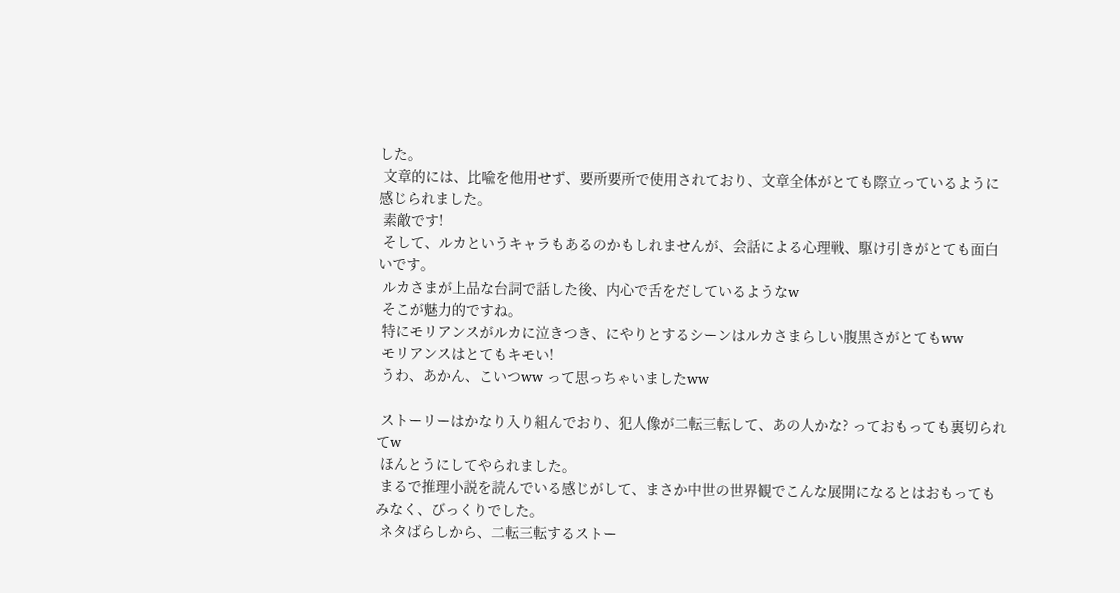した。
 文章的には、比喩を他用せず、要所要所で使用されており、文章全体がとても際立っているように感じられました。
 素敵です!
 そして、ルカというキャラもあるのかもしれませんが、会話による心理戦、駆け引きがとても面白いです。
 ルカさまが上品な台詞で話した後、内心で舌をだしているようなw
 そこが魅力的ですね。
 特にモリアンスがルカに泣きつき、にやりとするシーンはルカさまらしい腹黒さがとてもww
 モリアンスはとてもキモい!
 うわ、あかん、こいつww って思っちゃいましたww

 ストーリーはかなり入り組んでおり、犯人像が二転三転して、あの人かな? っておもっても裏切られてw
 ほんとうにしてやられました。
 まるで推理小説を読んでいる感じがして、まさか中世の世界観でこんな展開になるとはおもってもみなく、びっくりでした。
 ネタばらしから、二転三転するストー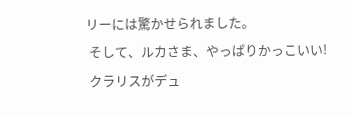リーには驚かせられました。
 そして、ルカさま、やっぱりかっこいい!
 クラリスがデュ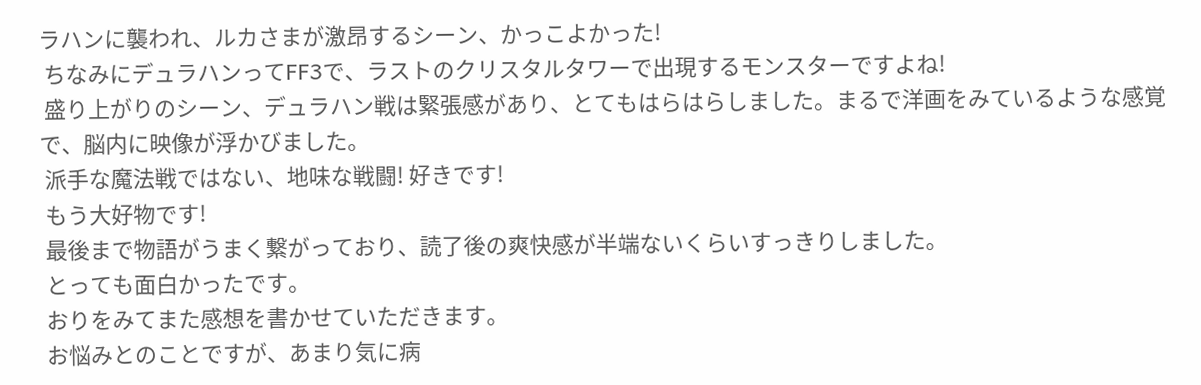ラハンに襲われ、ルカさまが激昂するシーン、かっこよかった!
 ちなみにデュラハンってFF3で、ラストのクリスタルタワーで出現するモンスターですよね!
 盛り上がりのシーン、デュラハン戦は緊張感があり、とてもはらはらしました。まるで洋画をみているような感覚で、脳内に映像が浮かびました。
 派手な魔法戦ではない、地味な戦闘! 好きです!
 もう大好物です!
 最後まで物語がうまく繋がっており、読了後の爽快感が半端ないくらいすっきりしました。
 とっても面白かったです。
 おりをみてまた感想を書かせていただきます。
 お悩みとのことですが、あまり気に病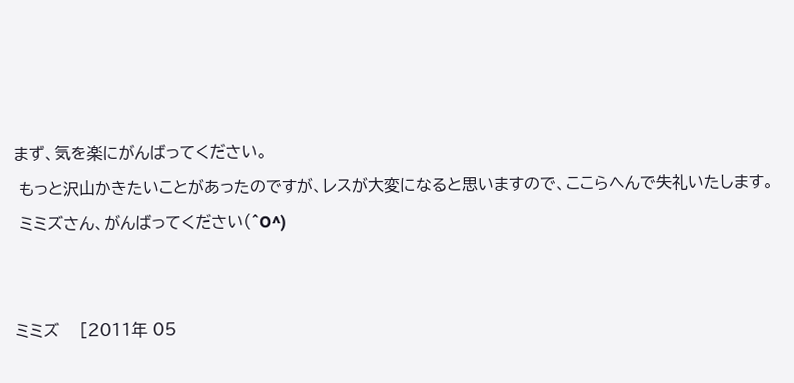まず、気を楽にがんばってください。
 もっと沢山かきたいことがあったのですが、レスが大変になると思いますので、ここらへんで失礼いたします。
 ミミズさん、がんばってください(^O^)


ミミズ    [2011年 05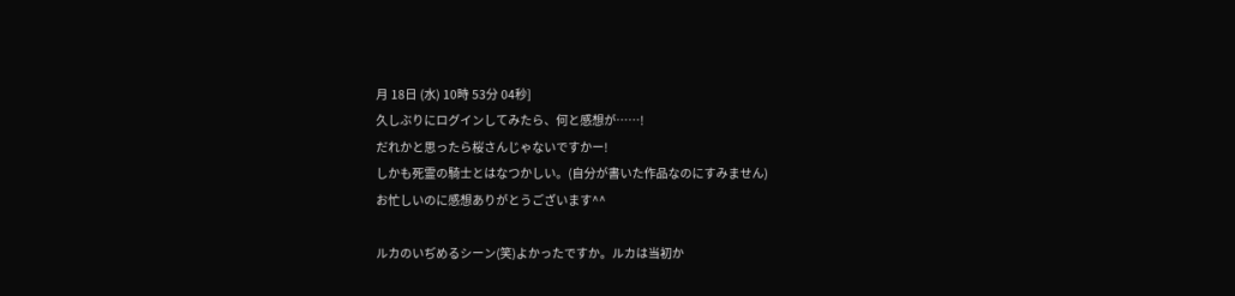月 18日 (水) 10時 53分 04秒]
久しぶりにログインしてみたら、何と感想が……!
だれかと思ったら桜さんじゃないですかー!
しかも死霊の騎士とはなつかしい。(自分が書いた作品なのにすみません)
お忙しいのに感想ありがとうございます^^

ルカのいぢめるシーン(笑)よかったですか。ルカは当初か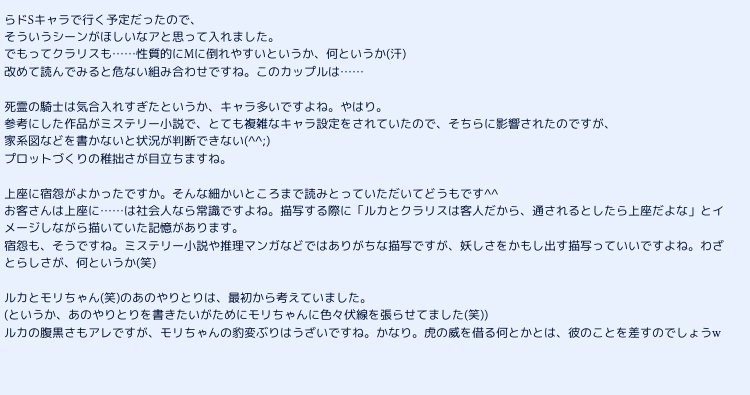らドSキャラで行く予定だったので、
そういうシーンがほしいなアと思って入れました。
でもってクラリスも……性質的にMに倒れやすいというか、何というか(汗)
改めて読んでみると危ない組み合わせですね。このカップルは……

死霊の騎士は気合入れすぎたというか、キャラ多いですよね。やはり。
参考にした作品がミステリー小説で、とても複雑なキャラ設定をされていたので、そちらに影響されたのですが、
家系図などを書かないと状況が判断できない(^^;)
プロットづくりの稚拙さが目立ちますね。

上座に宿怨がよかったですか。そんな細かいところまで読みとっていただいてどうもです^^
お客さんは上座に……は社会人なら常識ですよね。描写する際に「ルカとクラリスは客人だから、通されるとしたら上座だよな」とイメージしながら描いていた記憶があります。
宿怨も、そうですね。ミステリー小説や推理マンガなどではありがちな描写ですが、妖しさをかもし出す描写っていいですよね。わざとらしさが、何というか(笑)

ルカとモリちゃん(笑)のあのやりとりは、最初から考えていました。
(というか、あのやりとりを書きたいがためにモリちゃんに色々伏線を張らせてました(笑))
ルカの腹黒さもアレですが、モリちゃんの豹変ぶりはうざいですね。かなり。虎の威を借る何とかとは、彼のことを差すのでしょうw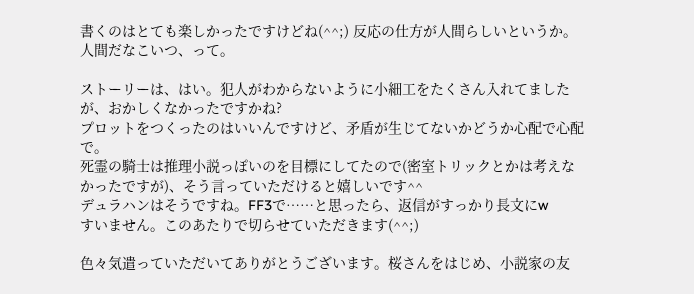書くのはとても楽しかったですけどね(^^;) 反応の仕方が人間らしいというか。人間だなこいつ、って。

ストーリーは、はい。犯人がわからないように小細工をたくさん入れてましたが、おかしくなかったですかね?
プロットをつくったのはいいんですけど、矛盾が生じてないかどうか心配で心配で。
死霊の騎士は推理小説っぽいのを目標にしてたので(密室トリックとかは考えなかったですが)、そう言っていただけると嬉しいです^^
デュラハンはそうですね。FF3で……と思ったら、返信がすっかり長文にw
すいません。このあたりで切らせていただきます(^^;)

色々気遣っていただいてありがとうございます。桜さんをはじめ、小説家の友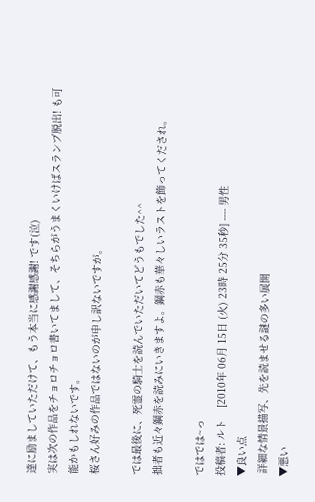達に励ましていただけて、もう本当に感謝感謝! です(泣)
実は次の作品をチョロチョロ書いてまして、そちらがうまくいけばスランプ脱出! も可能かもしれないです。
桜さん好みの作品ではないのが申し訳ないですが。

では最後に、死霊の騎士を読んでいただいてどうもでした^^
拙者も近々鋼赤を読みにいきますよ。鋼赤も華々しいラストを飾ってくだされ。

ではでは~っ
投稿者: ルト    [2010年 06月 15日 (火) 23時 25分 35秒] ---- 男性
▼良い点
 詳細な情景描写、先を読ませる謎の多い展開
▼悪い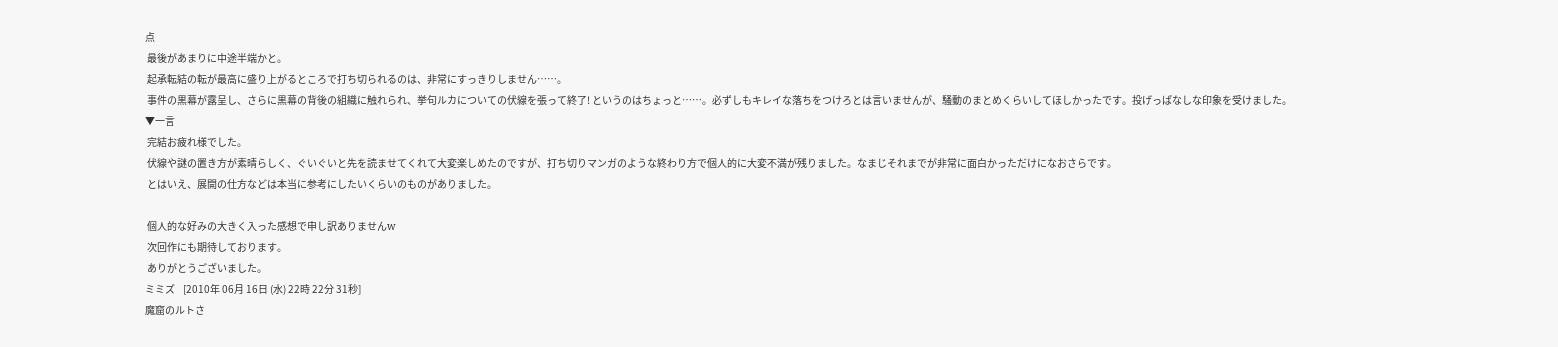点
 最後があまりに中途半端かと。
 起承転結の転が最高に盛り上がるところで打ち切られるのは、非常にすっきりしません……。
 事件の黒幕が露呈し、さらに黒幕の背後の組織に触れられ、挙句ルカについての伏線を張って終了! というのはちょっと……。必ずしもキレイな落ちをつけろとは言いませんが、騒動のまとめくらいしてほしかったです。投げっぱなしな印象を受けました。
▼一言
 完結お疲れ様でした。
 伏線や謎の置き方が素晴らしく、ぐいぐいと先を読ませてくれて大変楽しめたのですが、打ち切りマンガのような終わり方で個人的に大変不満が残りました。なまじそれまでが非常に面白かっただけになおさらです。
 とはいえ、展開の仕方などは本当に参考にしたいくらいのものがありました。

 個人的な好みの大きく入った感想で申し訳ありませんw
 次回作にも期待しております。
 ありがとうございました。
ミミズ    [2010年 06月 16日 (水) 22時 22分 31秒]
魔窟のルトさ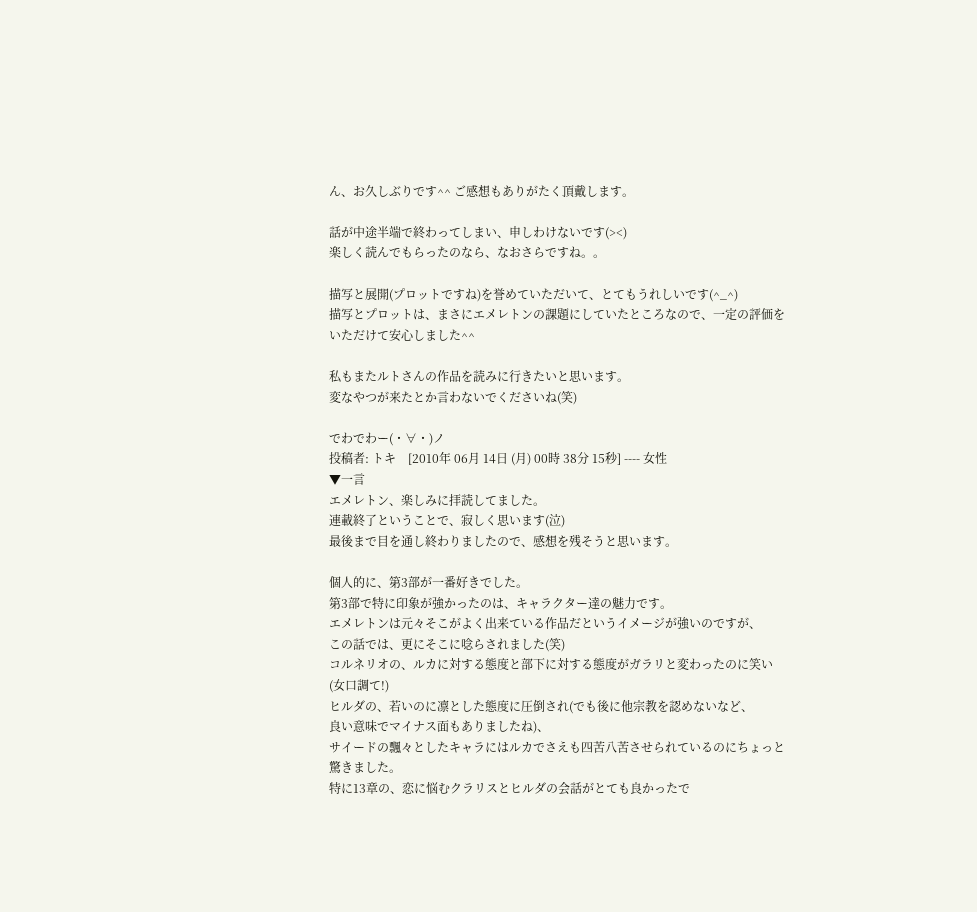ん、お久しぶりです^^ ご感想もありがたく頂戴します。

話が中途半端で終わってしまい、申しわけないです(><)
楽しく読んでもらったのなら、なおさらですね。。

描写と展開(プロットですね)を誉めていただいて、とてもうれしいです(^_^)
描写とプロットは、まさにエメレトンの課題にしていたところなので、一定の評価をいただけて安心しました^^

私もまたルトさんの作品を読みに行きたいと思います。
変なやつが来たとか言わないでくださいね(笑)

でわでわー(・∀・)ノ
投稿者: トキ    [2010年 06月 14日 (月) 00時 38分 15秒] ---- 女性
▼一言
エメレトン、楽しみに拝読してました。
連載終了ということで、寂しく思います(泣)
最後まで目を通し終わりましたので、感想を残そうと思います。

個人的に、第3部が一番好きでした。
第3部で特に印象が強かったのは、キャラクター達の魅力です。
エメレトンは元々そこがよく出来ている作品だというイメージが強いのですが、
この話では、更にそこに唸らされました(笑)
コルネリオの、ルカに対する態度と部下に対する態度がガラリと変わったのに笑い(女口調て!)
ヒルダの、若いのに凛とした態度に圧倒され(でも後に他宗教を認めないなど、
良い意味でマイナス面もありましたね)、
サイードの飄々としたキャラにはルカでさえも四苦八苦させられているのにちょっと驚きました。
特に13章の、恋に悩むクラリスとヒルダの会話がとても良かったで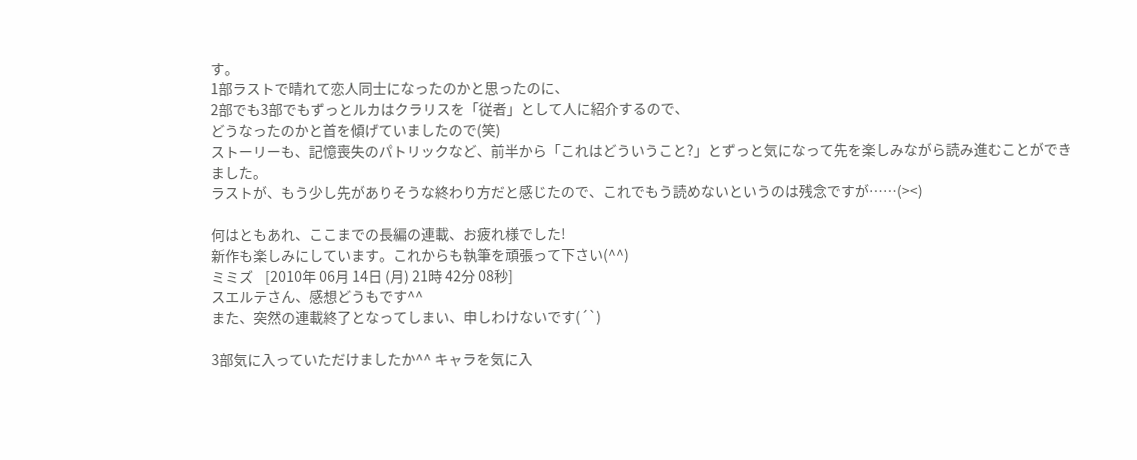す。
1部ラストで晴れて恋人同士になったのかと思ったのに、
2部でも3部でもずっとルカはクラリスを「従者」として人に紹介するので、
どうなったのかと首を傾げていましたので(笑)
ストーリーも、記憶喪失のパトリックなど、前半から「これはどういうこと?」とずっと気になって先を楽しみながら読み進むことができました。
ラストが、もう少し先がありそうな終わり方だと感じたので、これでもう読めないというのは残念ですが……(><)

何はともあれ、ここまでの長編の連載、お疲れ様でした!
新作も楽しみにしています。これからも執筆を頑張って下さい(^^)
ミミズ    [2010年 06月 14日 (月) 21時 42分 08秒]
スエルテさん、感想どうもです^^
また、突然の連載終了となってしまい、申しわけないです(´`)

3部気に入っていただけましたか^^ キャラを気に入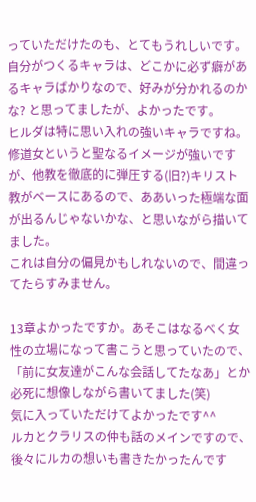っていただけたのも、とてもうれしいです。
自分がつくるキャラは、どこかに必ず癖があるキャラばかりなので、好みが分かれるのかな? と思ってましたが、よかったです。
ヒルダは特に思い入れの強いキャラですね。修道女というと聖なるイメージが強いですが、他教を徹底的に弾圧する(旧?)キリスト教がベースにあるので、ああいった極端な面が出るんじゃないかな、と思いながら描いてました。
これは自分の偏見かもしれないので、間違ってたらすみません。

13章よかったですか。あそこはなるべく女性の立場になって書こうと思っていたので、
「前に女友達がこんな会話してたなあ」とか必死に想像しながら書いてました(笑)
気に入っていただけてよかったです^^
ルカとクラリスの仲も話のメインですので、後々にルカの想いも書きたかったんです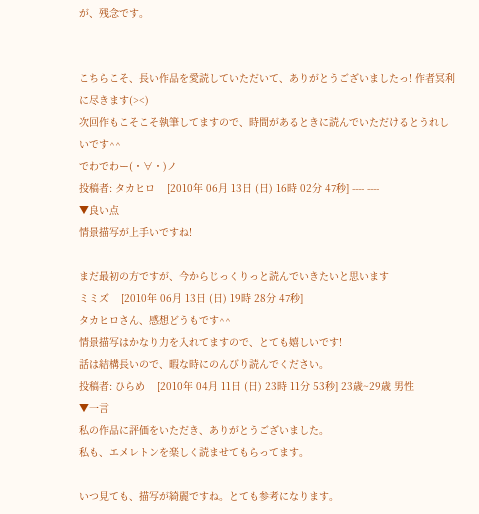が、残念です。


こちらこそ、長い作品を愛読していただいて、ありがとうございましたっ! 作者冥利に尽きます(><)
次回作もこそこそ執筆してますので、時間があるときに読んでいただけるとうれしいです^^
でわでわー(・∀・)ノ
投稿者: タカヒロ    [2010年 06月 13日 (日) 16時 02分 47秒] ---- ----
▼良い点
情景描写が上手いですね!

まだ最初の方ですが、今からじっくりっと読んでいきたいと思います
ミミズ    [2010年 06月 13日 (日) 19時 28分 47秒]
タカヒロさん、感想どうもです^^
情景描写はかなり力を入れてますので、とても嬉しいです!
話は結構長いので、暇な時にのんびり読んでください。
投稿者: ひらめ    [2010年 04月 11日 (日) 23時 11分 53秒] 23歳~29歳 男性
▼一言
私の作品に評価をいただき、ありがとうございました。
私も、エメレトンを楽しく読ませてもらってます。

いつ見ても、描写が綺麗ですね。とても参考になります。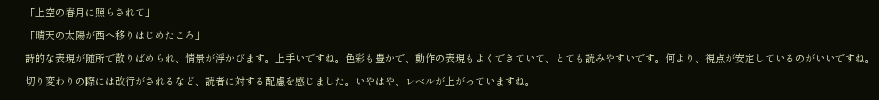「上空の春月に照らされて」
「晴天の太陽が西へ移りはじめたころ」
詩的な表現が随所で散りばめられ、情景が浮かびます。上手いですね。色彩も豊かで、動作の表現もよくできていて、とても読みやすいです。何より、視点が安定しているのがいいですね。切り変わりの際には改行がされるなど、読者に対する配慮を感じました。いやはや、レベルが上がっていますね。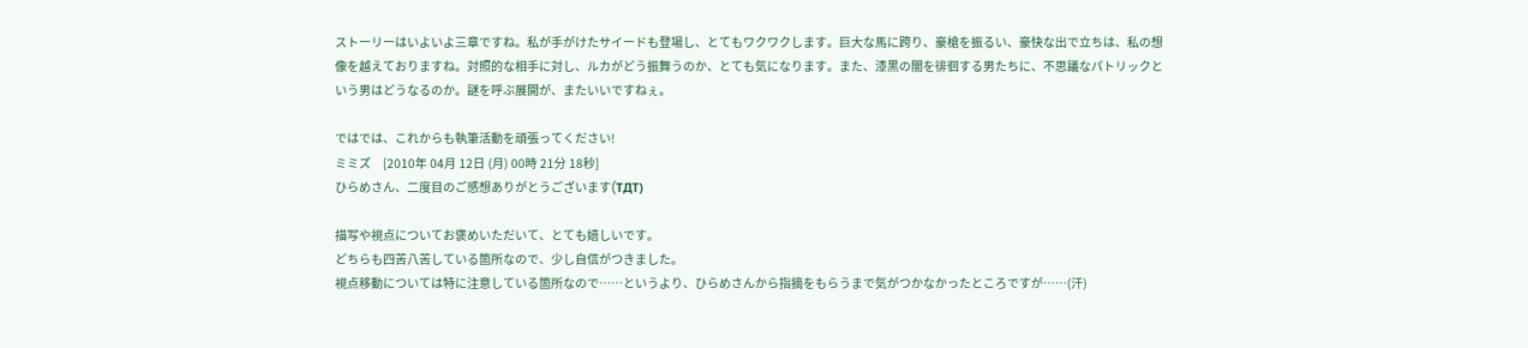ストーリーはいよいよ三章ですね。私が手がけたサイードも登場し、とてもワクワクします。巨大な馬に跨り、豪槍を振るい、豪快な出で立ちは、私の想像を越えておりますね。対照的な相手に対し、ルカがどう振舞うのか、とても気になります。また、漆黒の闇を徘徊する男たちに、不思議なパトリックという男はどうなるのか。謎を呼ぶ展開が、またいいですねぇ。

ではでは、これからも執筆活動を頑張ってください!
ミミズ    [2010年 04月 12日 (月) 00時 21分 18秒]
ひらめさん、二度目のご感想ありがとうございます(TДT)

描写や視点についてお褒めいただいて、とても嬉しいです。
どちらも四苦八苦している箇所なので、少し自信がつきました。
視点移動については特に注意している箇所なので……というより、ひらめさんから指摘をもらうまで気がつかなかったところですが……(汗)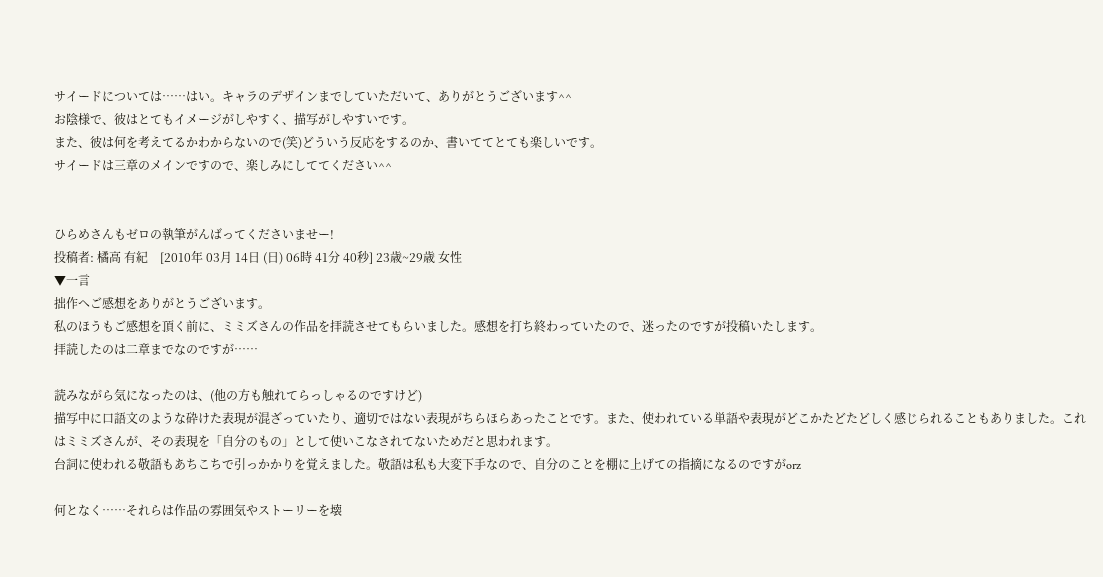サイードについては……はい。キャラのデザインまでしていただいて、ありがとうございます^^
お陰様で、彼はとてもイメージがしやすく、描写がしやすいです。
また、彼は何を考えてるかわからないので(笑)どういう反応をするのか、書いててとても楽しいです。
サイードは三章のメインですので、楽しみにしててください^^


ひらめさんもゼロの執筆がんばってくださいませー!
投稿者: 橘高 有紀    [2010年 03月 14日 (日) 06時 41分 40秒] 23歳~29歳 女性
▼一言
拙作へご感想をありがとうございます。
私のほうもご感想を頂く前に、ミミズさんの作品を拝読させてもらいました。感想を打ち終わっていたので、迷ったのですが投稿いたします。
拝読したのは二章までなのですが……

読みながら気になったのは、(他の方も触れてらっしゃるのですけど)
描写中に口語文のような砕けた表現が混ざっていたり、適切ではない表現がちらほらあったことです。また、使われている単語や表現がどこかたどたどしく感じられることもありました。これはミミズさんが、その表現を「自分のもの」として使いこなされてないためだと思われます。
台詞に使われる敬語もあちこちで引っかかりを覚えました。敬語は私も大変下手なので、自分のことを棚に上げての指摘になるのですがorz

何となく……それらは作品の雰囲気やストーリーを壊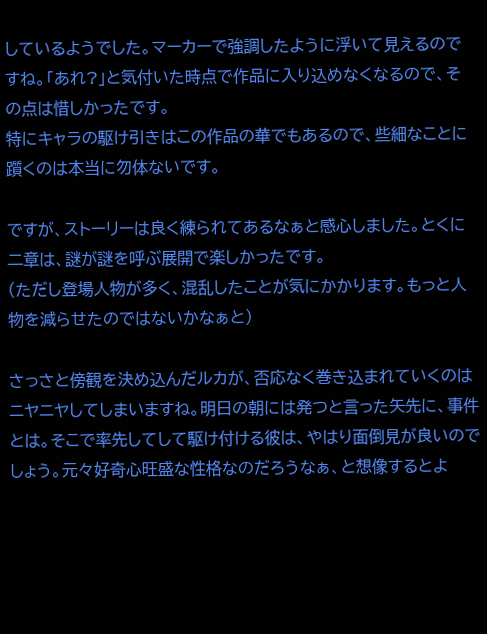しているようでした。マーカーで強調したように浮いて見えるのですね。「あれ?」と気付いた時点で作品に入り込めなくなるので、その点は惜しかったです。
特にキャラの駆け引きはこの作品の華でもあるので、些細なことに躓くのは本当に勿体ないです。

ですが、ストーリーは良く練られてあるなぁと感心しました。とくに二章は、謎が謎を呼ぶ展開で楽しかったです。
(ただし登場人物が多く、混乱したことが気にかかります。もっと人物を減らせたのではないかなぁと)

さっさと傍観を決め込んだルカが、否応なく巻き込まれていくのはニヤニヤしてしまいますね。明日の朝には発つと言った矢先に、事件とは。そこで率先してして駆け付ける彼は、やはり面倒見が良いのでしょう。元々好奇心旺盛な性格なのだろうなぁ、と想像するとよ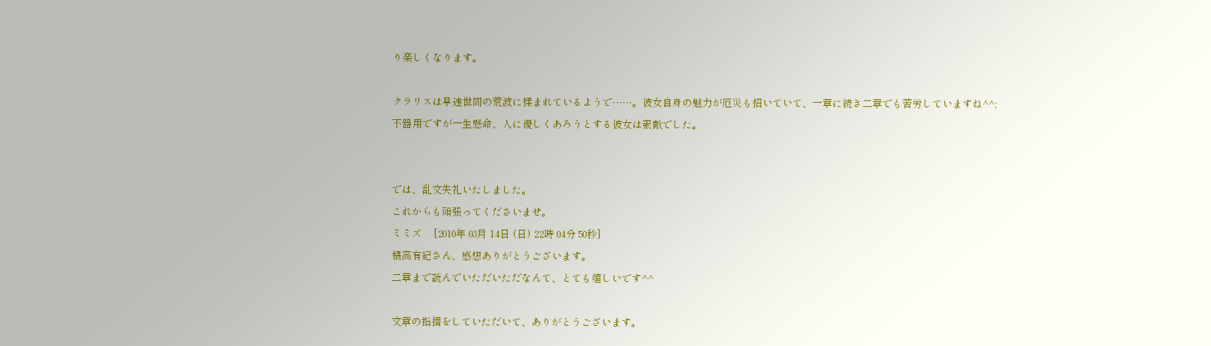り楽しくなります。

クラリスは早速世間の荒波に揉まれているようで……。彼女自身の魅力が厄災も招いていて、一章に続き二章でも苦労していますね^^;
不器用ですが一生懸命、人に優しくあろうとする彼女は素敵でした。


では、乱文失礼いたしました。
これからも頑張ってくださいませ。
ミミズ    [2010年 03月 14日 (日) 22時 04分 50秒]
橘高有紀さん、感想ありがとうございます。
二章まで読んでいただいただなんて、とても嬉しいです^^

文章の指摘をしていただいて、ありがとうございます。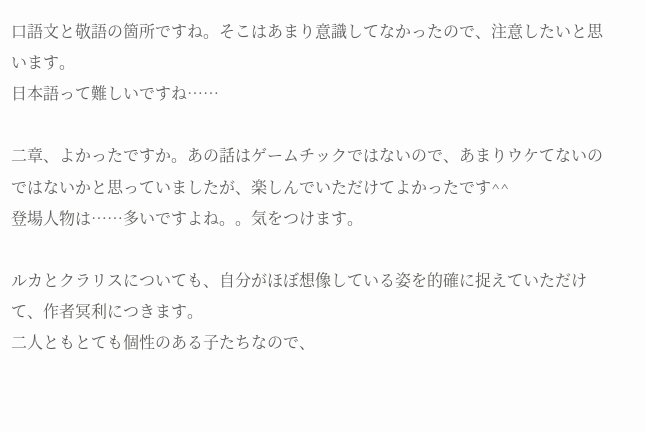口語文と敬語の箇所ですね。そこはあまり意識してなかったので、注意したいと思います。
日本語って難しいですね……

二章、よかったですか。あの話はゲームチックではないので、あまりウケてないのではないかと思っていましたが、楽しんでいただけてよかったです^^
登場人物は……多いですよね。。気をつけます。

ルカとクラリスについても、自分がほぼ想像している姿を的確に捉えていただけて、作者冥利につきます。
二人ともとても個性のある子たちなので、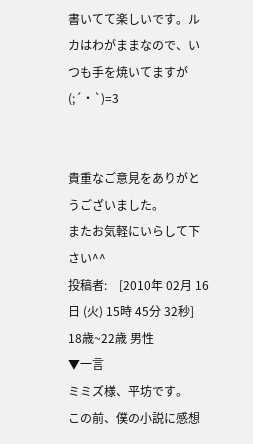書いてて楽しいです。ルカはわがままなので、いつも手を焼いてますが(;´・`)=3


貴重なご意見をありがとうございました。
またお気軽にいらして下さい^^
投稿者:    [2010年 02月 16日 (火) 15時 45分 32秒] 18歳~22歳 男性
▼一言
ミミズ様、平坊です。
この前、僕の小説に感想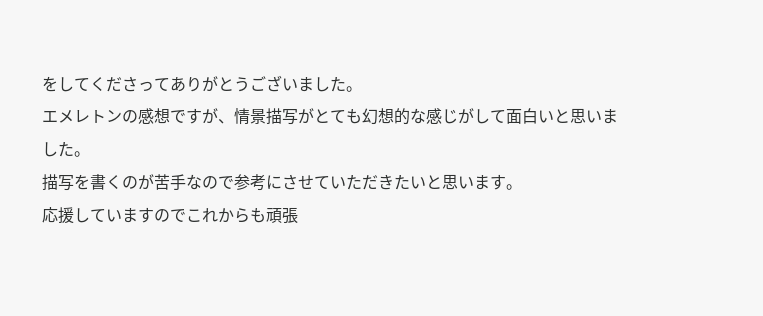をしてくださってありがとうございました。
エメレトンの感想ですが、情景描写がとても幻想的な感じがして面白いと思いました。
描写を書くのが苦手なので参考にさせていただきたいと思います。
応援していますのでこれからも頑張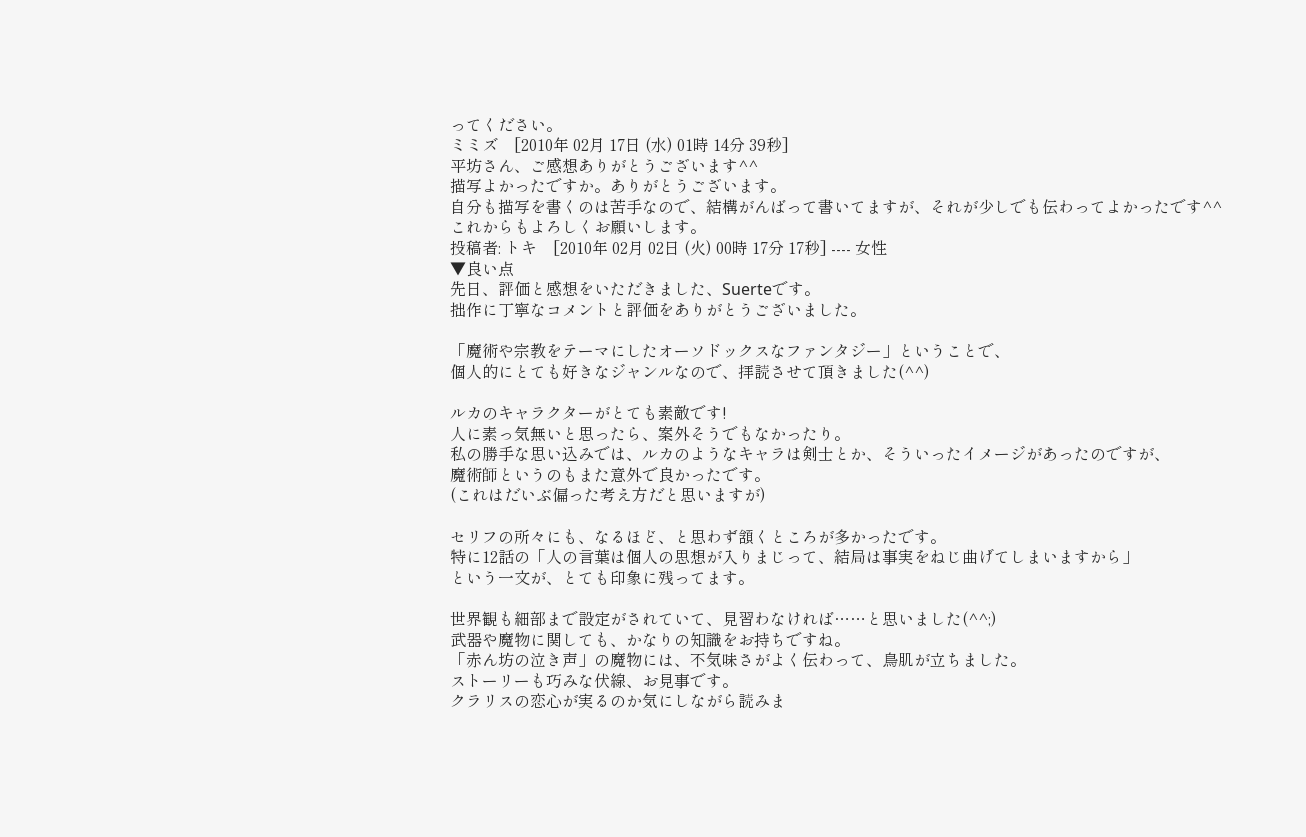ってください。
ミミズ    [2010年 02月 17日 (水) 01時 14分 39秒]
平坊さん、ご感想ありがとうございます^^
描写よかったですか。ありがとうございます。
自分も描写を書くのは苦手なので、結構がんばって書いてますが、それが少しでも伝わってよかったです^^
これからもよろしくお願いします。
投稿者: トキ    [2010年 02月 02日 (火) 00時 17分 17秒] ---- 女性
▼良い点
先日、評価と感想をいただきました、Suerteです。
拙作に丁寧なコメントと評価をありがとうございました。

「魔術や宗教をテーマにしたオーソドックスなファンタジー」ということで、
個人的にとても好きなジャンルなので、拝読させて頂きました(^^)

ルカのキャラクターがとても素敵です!
人に素っ気無いと思ったら、案外そうでもなかったり。
私の勝手な思い込みでは、ルカのようなキャラは剣士とか、そういったイメージがあったのですが、
魔術師というのもまた意外で良かったです。
(これはだいぶ偏った考え方だと思いますが)

セリフの所々にも、なるほど、と思わず頷くところが多かったです。
特に12話の「人の言葉は個人の思想が入りまじって、結局は事実をねじ曲げてしまいますから」
という一文が、とても印象に残ってます。

世界観も細部まで設定がされていて、見習わなければ……と思いました(^^;)
武器や魔物に関しても、かなりの知識をお持ちですね。
「赤ん坊の泣き声」の魔物には、不気味さがよく伝わって、鳥肌が立ちました。
ストーリーも巧みな伏線、お見事です。
クラリスの恋心が実るのか気にしながら読みま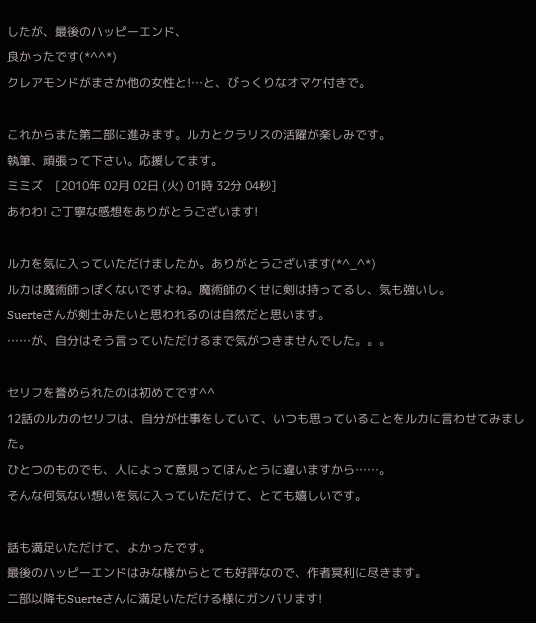したが、最後のハッピーエンド、
良かったです(*^^*)
クレアモンドがまさか他の女性と!…と、びっくりなオマケ付きで。

これからまた第二部に進みます。ルカとクラリスの活躍が楽しみです。
執筆、頑張って下さい。応援してます。
ミミズ    [2010年 02月 02日 (火) 01時 32分 04秒]
あわわ! ご丁寧な感想をありがとうございます!

ルカを気に入っていただけましたか。ありがとうございます(*^_^*)
ルカは魔術師っぽくないですよね。魔術師のくせに剣は持ってるし、気も強いし。
Suerteさんが剣士みたいと思われるのは自然だと思います。
……が、自分はそう言っていただけるまで気がつきませんでした。。。

セリフを誉められたのは初めてです^^
12話のルカのセリフは、自分が仕事をしていて、いつも思っていることをルカに言わせてみました。
ひとつのものでも、人によって意見ってほんとうに違いますから……。
そんな何気ない想いを気に入っていただけて、とても嬉しいです。

話も満足いただけて、よかったです。
最後のハッピーエンドはみな様からとても好評なので、作者冥利に尽きます。
二部以降もSuerteさんに満足いただける様にガンバリます!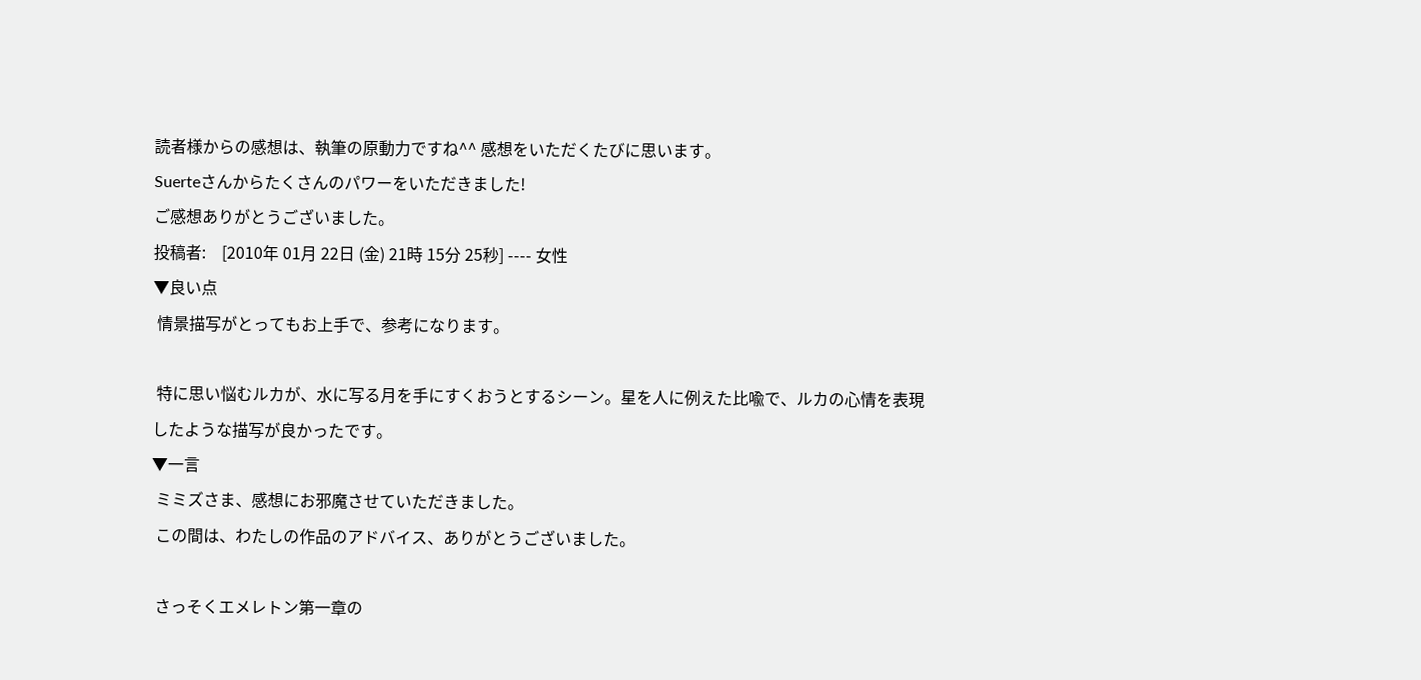読者様からの感想は、執筆の原動力ですね^^ 感想をいただくたびに思います。
Suerteさんからたくさんのパワーをいただきました!
ご感想ありがとうございました。
投稿者:    [2010年 01月 22日 (金) 21時 15分 25秒] ---- 女性
▼良い点
 情景描写がとってもお上手で、参考になります。

 特に思い悩むルカが、水に写る月を手にすくおうとするシーン。星を人に例えた比喩で、ルカの心情を表現したような描写が良かったです。
▼一言
 ミミズさま、感想にお邪魔させていただきました。
 この間は、わたしの作品のアドバイス、ありがとうございました。

 さっそくエメレトン第一章の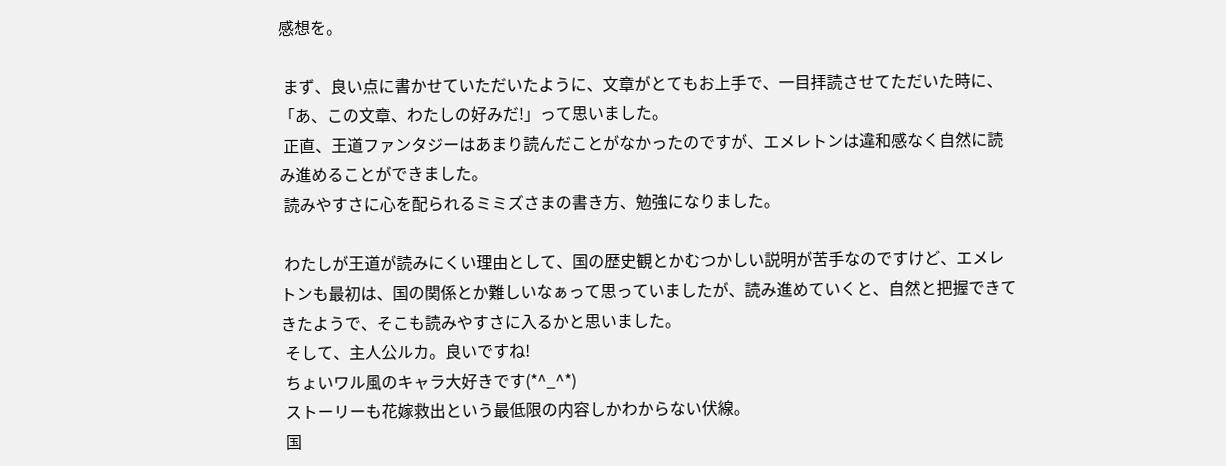感想を。

 まず、良い点に書かせていただいたように、文章がとてもお上手で、一目拝読させてただいた時に、「あ、この文章、わたしの好みだ!」って思いました。
 正直、王道ファンタジーはあまり読んだことがなかったのですが、エメレトンは違和感なく自然に読み進めることができました。
 読みやすさに心を配られるミミズさまの書き方、勉強になりました。

 わたしが王道が読みにくい理由として、国の歴史観とかむつかしい説明が苦手なのですけど、エメレトンも最初は、国の関係とか難しいなぁって思っていましたが、読み進めていくと、自然と把握できてきたようで、そこも読みやすさに入るかと思いました。
 そして、主人公ルカ。良いですね!
 ちょいワル風のキャラ大好きです(*^_^*)
 ストーリーも花嫁救出という最低限の内容しかわからない伏線。
 国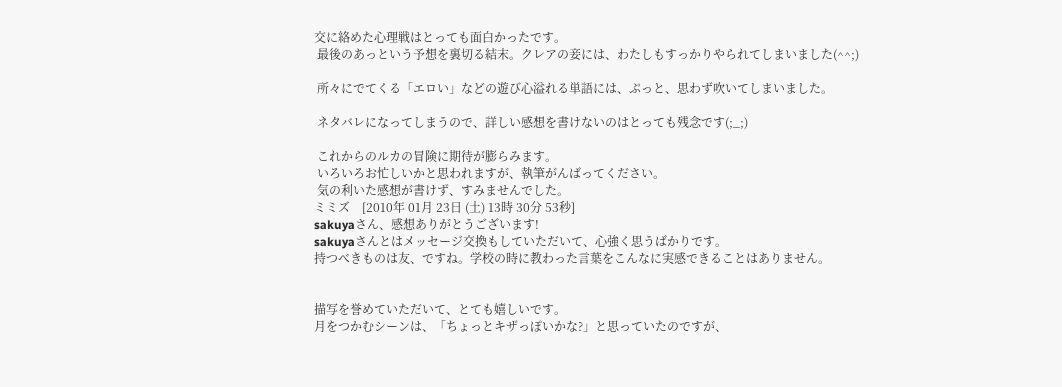交に絡めた心理戦はとっても面白かったです。
 最後のあっという予想を裏切る結末。クレアの妾には、わたしもすっかりやられてしまいました(^^;)

 所々にでてくる「エロい」などの遊び心溢れる単語には、ぷっと、思わず吹いてしまいました。

 ネタバレになってしまうので、詳しい感想を書けないのはとっても残念です(;_;)

 これからのルカの冒険に期待が膨らみます。
 いろいろお忙しいかと思われますが、執筆がんばってください。
 気の利いた感想が書けず、すみませんでした。
ミミズ    [2010年 01月 23日 (土) 13時 30分 53秒]
sakuyaさん、感想ありがとうございます!
sakuyaさんとはメッセージ交換もしていただいて、心強く思うばかりです。
持つべきものは友、ですね。学校の時に教わった言葉をこんなに実感できることはありません。


描写を誉めていただいて、とても嬉しいです。
月をつかむシーンは、「ちょっとキザっぽいかな?」と思っていたのですが、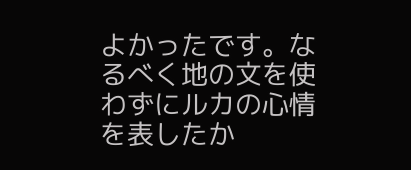よかったです。なるべく地の文を使わずにルカの心情を表したか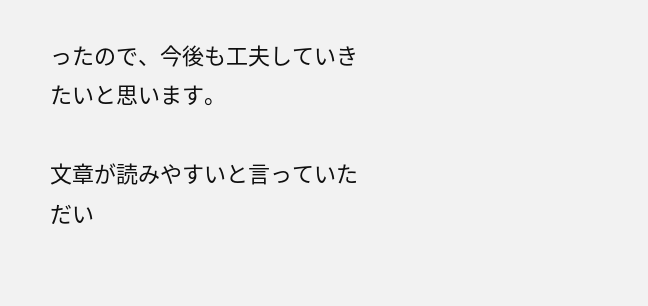ったので、今後も工夫していきたいと思います。

文章が読みやすいと言っていただい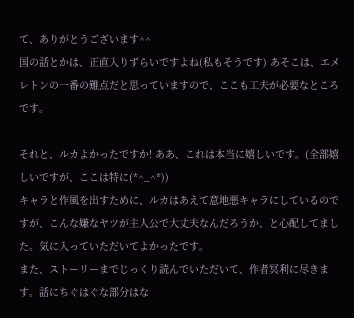て、ありがとうございます^^
国の話とかは、正直入りずらいですよね(私もそうです) あそこは、エメレトンの一番の難点だと思っていますので、ここも工夫が必要なところです。

それと、ルカよかったですか! ああ、これは本当に嬉しいです。(全部嬉しいですが、ここは特に(*^_^*))
キャラと作風を出すために、ルカはあえて意地悪キャラにしているのですが、こんな嫌なヤツが主人公で大丈夫なんだろうか、と心配してました。気に入っていただいてよかったです。
また、ストーリーまでじっくり読んでいただいて、作者冥利に尽きます。話にちぐはぐな部分はな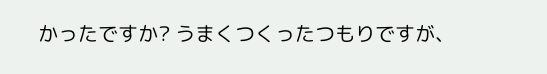かったですか? うまくつくったつもりですが、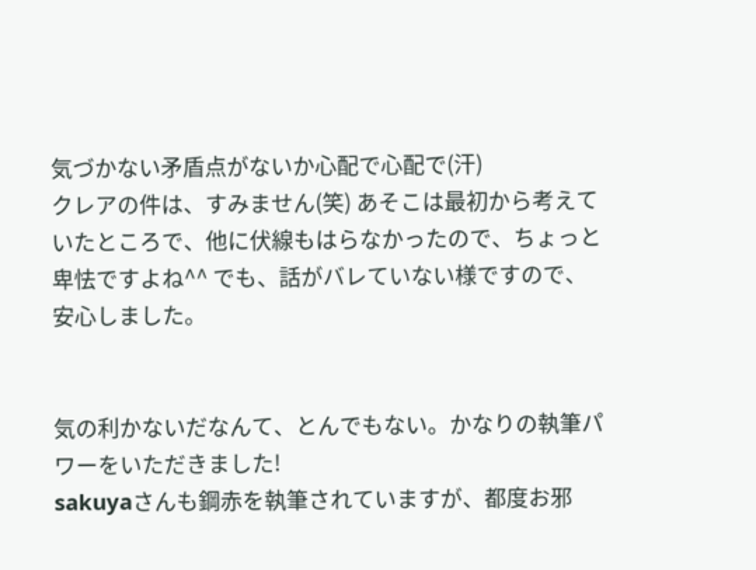気づかない矛盾点がないか心配で心配で(汗)
クレアの件は、すみません(笑) あそこは最初から考えていたところで、他に伏線もはらなかったので、ちょっと卑怯ですよね^^ でも、話がバレていない様ですので、安心しました。


気の利かないだなんて、とんでもない。かなりの執筆パワーをいただきました!
sakuyaさんも鋼赤を執筆されていますが、都度お邪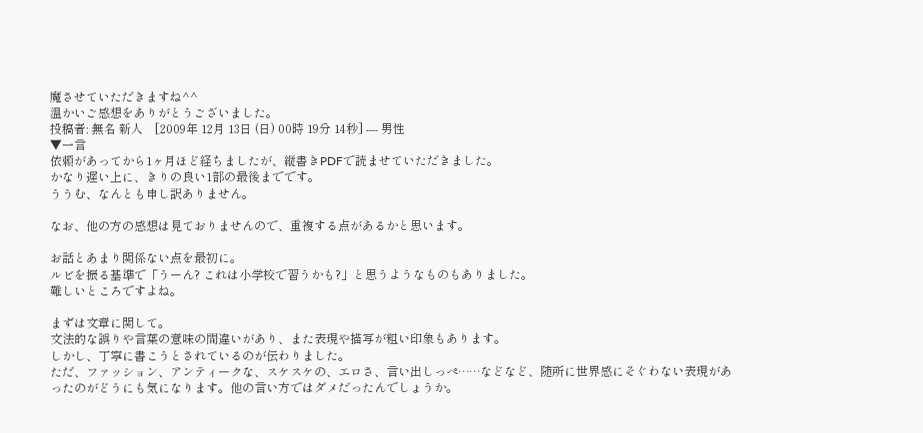魔させていただきますね^^
温かいご感想をありがとうございました。
投稿者: 無名 新人    [2009年 12月 13日 (日) 00時 19分 14秒] ---- 男性
▼一言
依頼があってから1ヶ月ほど経ちましたが、縦書きPDFで読ませていただきました。
かなり遅い上に、きりの良い1部の最後までです。
ううむ、なんとも申し訳ありません。

なお、他の方の感想は見ておりませんので、重複する点があるかと思います。

お話とあまり関係ない点を最初に。
ルビを振る基準で「うーん? これは小学校で習うかも?」と思うようなものもありました。
難しいところですよね。

まずは文章に関して。
文法的な誤りや言葉の意味の間違いがあり、また表現や描写が粗い印象もあります。
しかし、丁寧に書こうとされているのが伝わりました。
ただ、ファッション、アンティークな、スケスケの、エロさ、言い出しっぺ……などなど、随所に世界感にそぐわない表現があったのがどうにも気になります。他の言い方ではダメだったんでしょうか。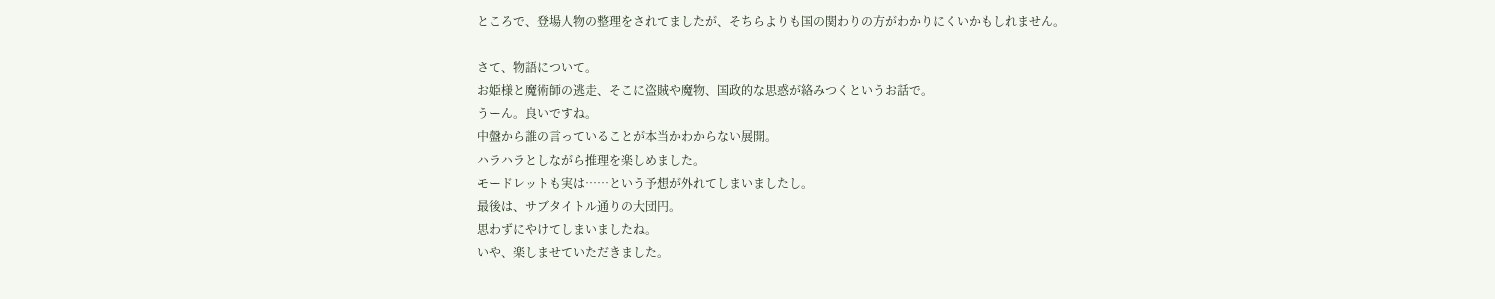ところで、登場人物の整理をされてましたが、そちらよりも国の関わりの方がわかりにくいかもしれません。

さて、物語について。
お姫様と魔術師の逃走、そこに盗賊や魔物、国政的な思惑が絡みつくというお話で。
うーん。良いですね。
中盤から誰の言っていることが本当かわからない展開。
ハラハラとしながら推理を楽しめました。
モードレットも実は……という予想が外れてしまいましたし。
最後は、サブタイトル通りの大団円。
思わずにやけてしまいましたね。
いや、楽しませていただきました。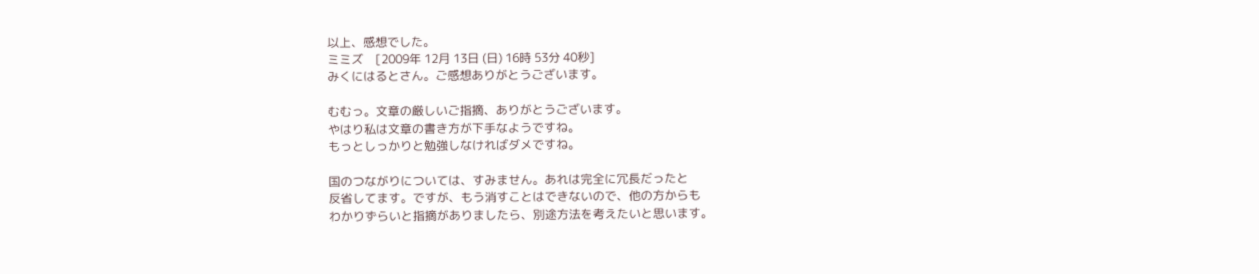以上、感想でした。
ミミズ    [2009年 12月 13日 (日) 16時 53分 40秒]
みくにはるとさん。ご感想ありがとうございます。

むむっ。文章の厳しいご指摘、ありがとうございます。
やはり私は文章の書き方が下手なようですね。
もっとしっかりと勉強しなければダメですね。

国のつながりについては、すみません。あれは完全に冗長だったと
反省してます。ですが、もう消すことはできないので、他の方からも
わかりずらいと指摘がありましたら、別途方法を考えたいと思います。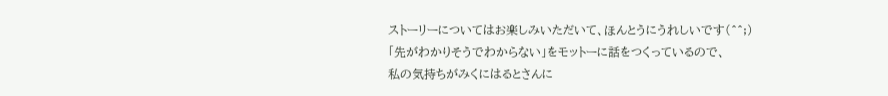ストーリーについてはお楽しみいただいて、ほんとうにうれしいです(^^;)
「先がわかりそうでわからない」をモットーに話をつくっているので、
私の気持ちがみくにはるとさんに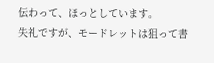伝わって、ほっとしています。
失礼ですが、モードレットは狙って書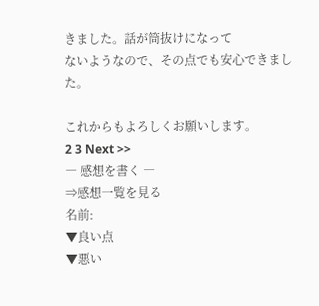きました。話が筒抜けになって
ないようなので、その点でも安心できました。

これからもよろしくお願いします。
2 3 Next >>
― 感想を書く ―
⇒感想一覧を見る
名前:
▼良い点
▼悪い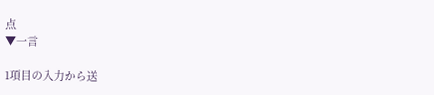点
▼一言

1項目の入力から送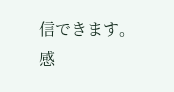信できます。
感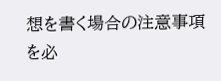想を書く場合の注意事項を必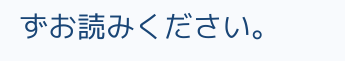ずお読みください。